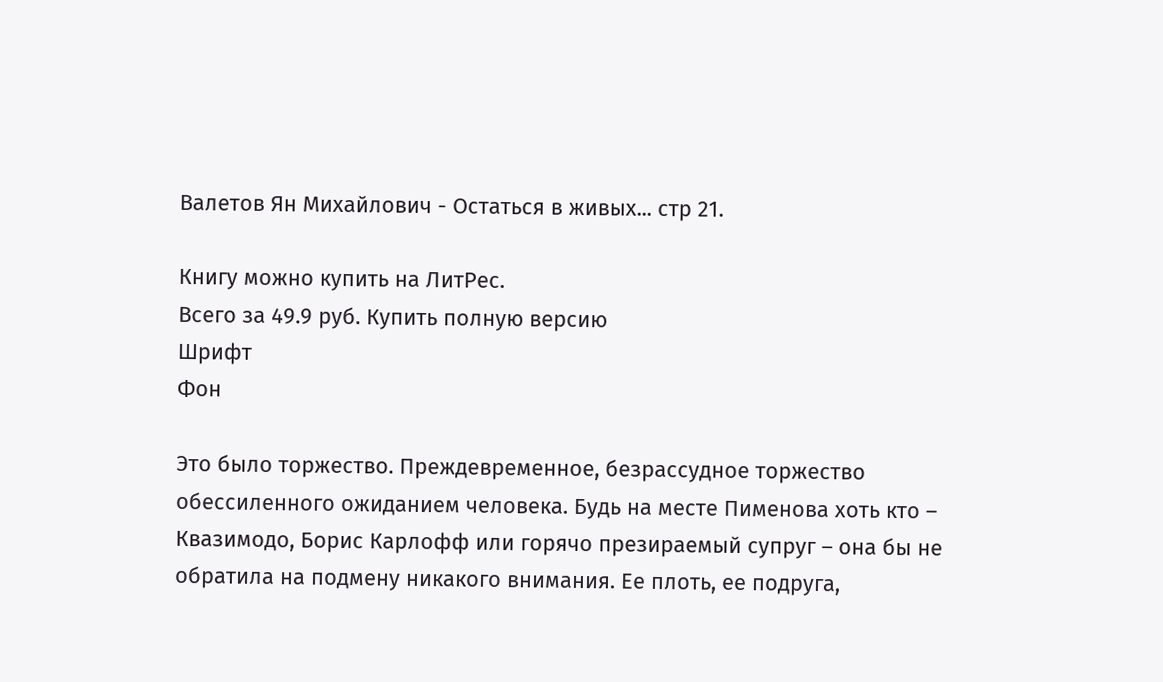Валетов Ян Михайлович - Остаться в живых... стр 21.

Книгу можно купить на ЛитРес.
Всего за 49.9 руб. Купить полную версию
Шрифт
Фон

Это было торжество. Преждевременное, безрассудное торжество обессиленного ожиданием человека. Будь на месте Пименова хоть кто – Квазимодо, Борис Карлофф или горячо презираемый супруг – она бы не обратила на подмену никакого внимания. Ее плоть, ее подруга,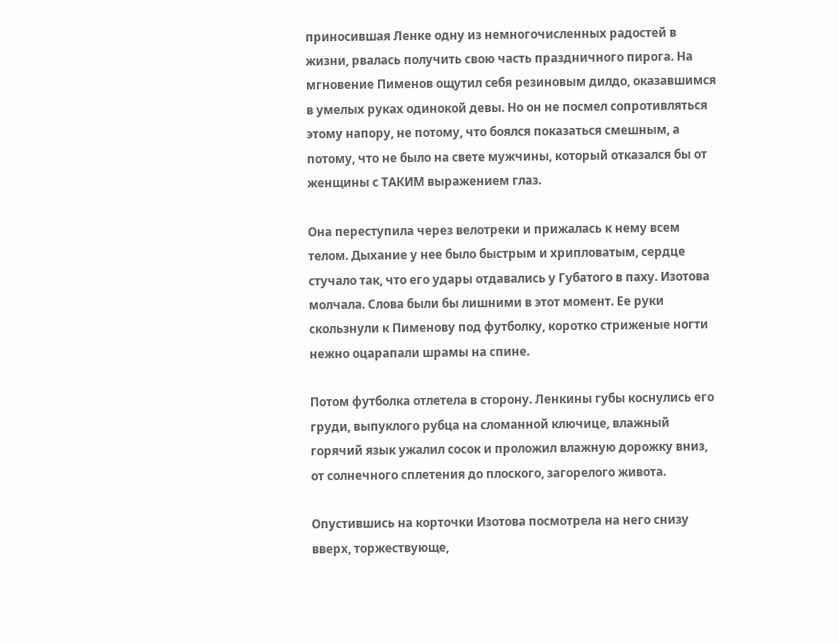приносившая Ленке одну из немногочисленных радостей в жизни, рвалась получить свою часть праздничного пирога. На мгновение Пименов ощутил себя резиновым дилдо, оказавшимся в умелых руках одинокой девы. Но он не посмел сопротивляться этому напору, не потому, что боялся показаться смешным, а потому, что не было на свете мужчины, который отказался бы от женщины с ТАКИМ выражением глаз.

Она переступила через велотреки и прижалась к нему всем телом. Дыхание у нее было быстрым и хрипловатым, сердце стучало так, что его удары отдавались у Губатого в паху. Изотова молчала. Слова были бы лишними в этот момент. Ее руки скользнули к Пименову под футболку, коротко стриженые ногти нежно оцарапали шрамы на спине.

Потом футболка отлетела в сторону. Ленкины губы коснулись его груди, выпуклого рубца на сломанной ключице, влажный горячий язык ужалил сосок и проложил влажную дорожку вниз, от солнечного сплетения до плоского, загорелого живота.

Опустившись на корточки Изотова посмотрела на него снизу вверх, торжествующе,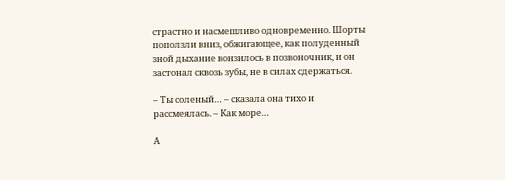страстно и насмешливо одновременно. Шорты поползли вниз, обжигающее, как полуденный зной дыхание вонзилось в позвоночник, и он застонал сквозь зубы, не в силах сдержаться.

– Ты соленый… – сказала она тихо и рассмеялась. – Как море…

А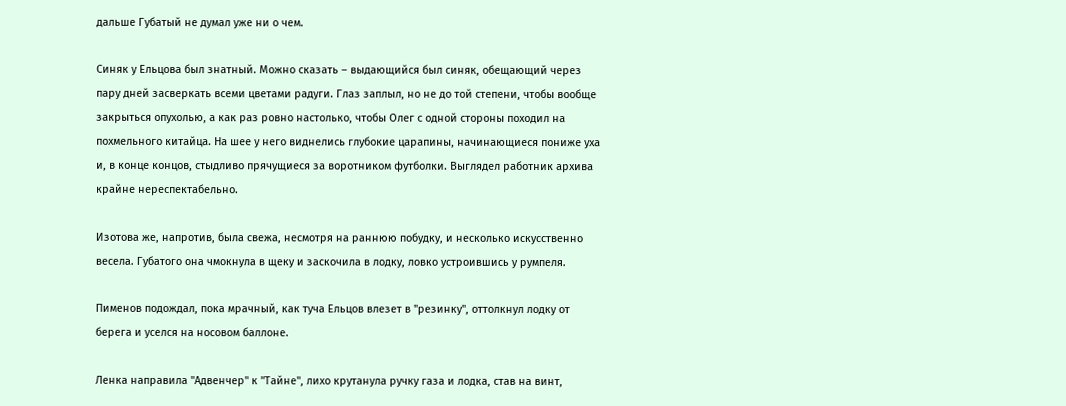дальше Губатый не думал уже ни о чем.

Синяк у Ельцова был знатный. Можно сказать – выдающийся был синяк, обещающий через пару дней засверкать всеми цветами радуги. Глаз заплыл, но не до той степени, чтобы вообще закрыться опухолью, а как раз ровно настолько, чтобы Олег с одной стороны походил на похмельного китайца. На шее у него виднелись глубокие царапины, начинающиеся пониже уха и, в конце концов, стыдливо прячущиеся за воротником футболки. Выглядел работник архива крайне нереспектабельно.

Изотова же, напротив, была свежа, несмотря на раннюю побудку, и несколько искусственно весела. Губатого она чмокнула в щеку и заскочила в лодку, ловко устроившись у румпеля.

Пименов подождал, пока мрачный, как туча Ельцов влезет в "резинку", оттолкнул лодку от берега и уселся на носовом баллоне.

Ленка направила "Адвенчер" к "Тайне", лихо крутанула ручку газа и лодка, став на винт,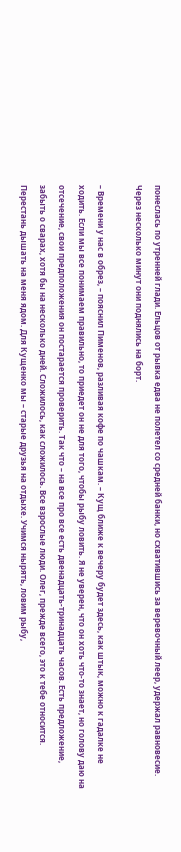понеслась по утренней глади. Ельцов от рывка едва не полетел со средней банки, но схватившись за веревочный леер, удержал равновесие. Через несколько минут они поднялись на борт.

– Времени у нас в обрез, – пояснил Пименов, разливая кофе по чашкам. – Кущ ближе к вечеру будет здесь, как штык, можно к гадалке не ходить. Если мы все понимаем правильно, то приедет он не для того, чтобы рыбу ловить. Я не уверен, что он хоть что-то знает, но голову даю на отсечение, свои предположения он постарается проверить. Так что – на все про все есть двенадцать-тринадцать часов. Есть предложение, забыть о сварах, хотя бы на несколько дней. Сложилось, как сложилось. Все взрослые люди. Олег, прежде всего, это к тебе относится. Перестань дышать на меня ядом. Для Кущенко мы – старые друзья на отдыхе. Учимся нырять, ловим рыбу,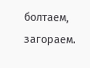болтаем, загораем.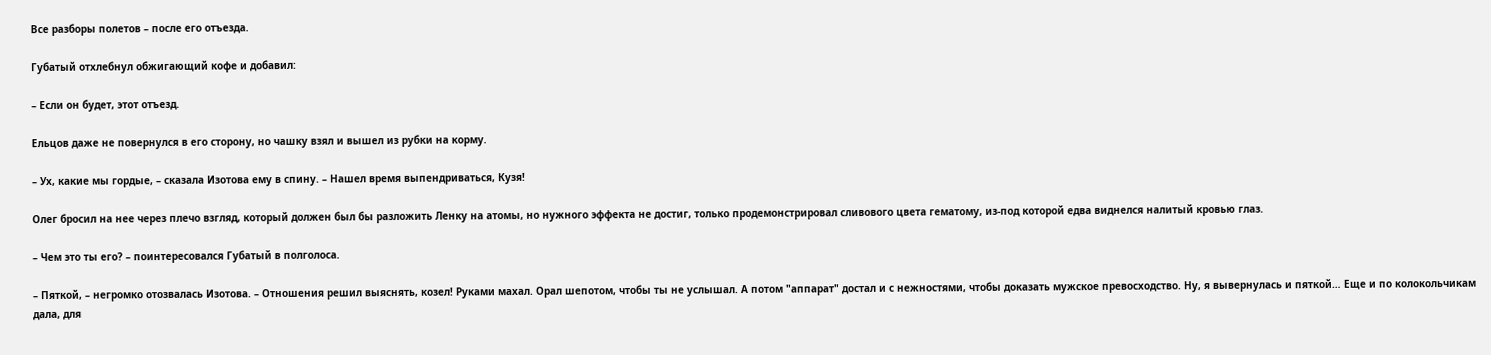Все разборы полетов – после его отъезда.

Губатый отхлебнул обжигающий кофе и добавил:

– Если он будет, этот отъезд.

Ельцов даже не повернулся в его сторону, но чашку взял и вышел из рубки на корму.

– Ух, какие мы гордые, – сказала Изотова ему в спину. – Нашел время выпендриваться, Кузя!

Олег бросил на нее через плечо взгляд, который должен был бы разложить Ленку на атомы, но нужного эффекта не достиг, только продемонстрировал сливового цвета гематому, из-под которой едва виднелся налитый кровью глаз.

– Чем это ты его? – поинтересовался Губатый в полголоса.

– Пяткой, – негромко отозвалась Изотова. – Отношения решил выяснять, козел! Руками махал. Орал шепотом, чтобы ты не услышал. А потом "аппарат" достал и с нежностями, чтобы доказать мужское превосходство. Ну, я вывернулась и пяткой… Еще и по колокольчикам дала, для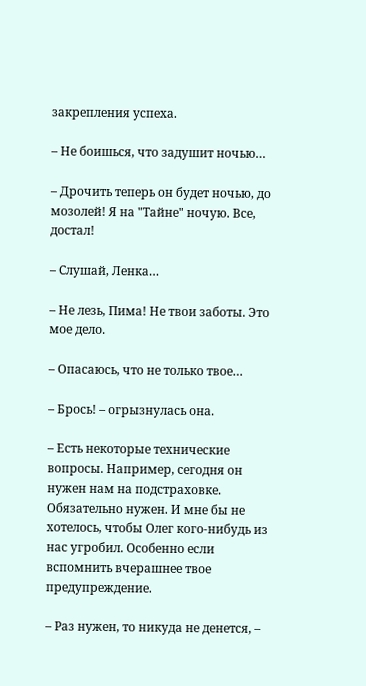закрепления успеха.

– Не боишься, что задушит ночью…

– Дрочить теперь он будет ночью, до мозолей! Я на "Тайне" ночую. Все, достал!

– Слушай, Ленка…

– Не лезь, Пима! Не твои заботы. Это мое дело.

– Опасаюсь, что не только твое…

– Брось! – огрызнулась она.

– Есть некоторые технические вопросы. Например, сегодня он нужен нам на подстраховке. Обязательно нужен. И мне бы не хотелось, чтобы Олег кого-нибудь из нас угробил. Особенно если вспомнить вчерашнее твое предупреждение.

– Раз нужен, то никуда не денется, –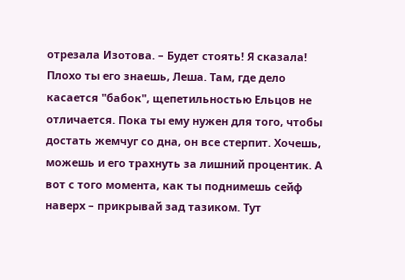отрезала Изотова. – Будет стоять! Я сказала! Плохо ты его знаешь, Леша. Там, где дело касается "бабок", щепетильностью Ельцов не отличается. Пока ты ему нужен для того, чтобы достать жемчуг со дна, он все стерпит. Хочешь, можешь и его трахнуть за лишний процентик. А вот с того момента, как ты поднимешь сейф наверх – прикрывай зад тазиком. Тут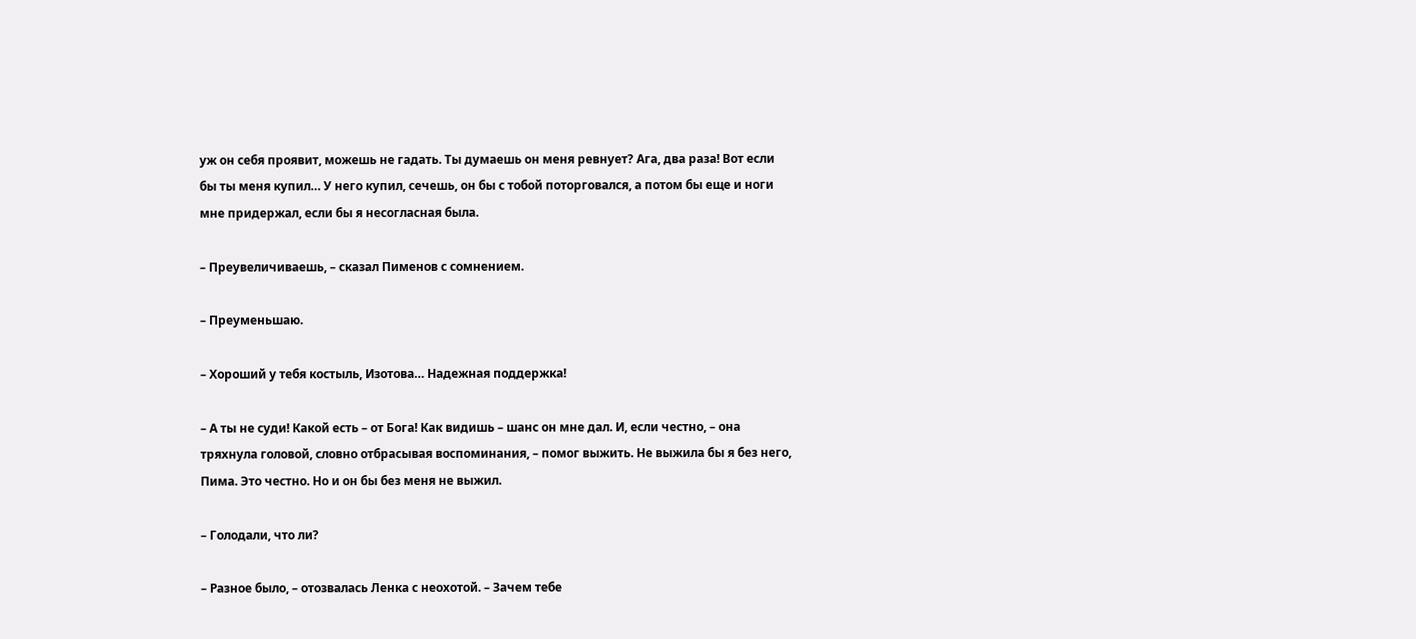уж он себя проявит, можешь не гадать. Ты думаешь он меня ревнует? Ага, два раза! Вот если бы ты меня купил… У него купил, сечешь, он бы с тобой поторговался, а потом бы еще и ноги мне придержал, если бы я несогласная была.

– Преувеличиваешь, – сказал Пименов с сомнением.

– Преуменьшаю.

– Хороший у тебя костыль, Изотова… Надежная поддержка!

– А ты не суди! Какой есть – от Бога! Как видишь – шанс он мне дал. И, если честно, – она тряхнула головой, словно отбрасывая воспоминания, – помог выжить. Не выжила бы я без него, Пима. Это честно. Но и он бы без меня не выжил.

– Голодали, что ли?

– Разное было, – отозвалась Ленка с неохотой. – Зачем тебе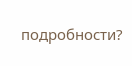подробности?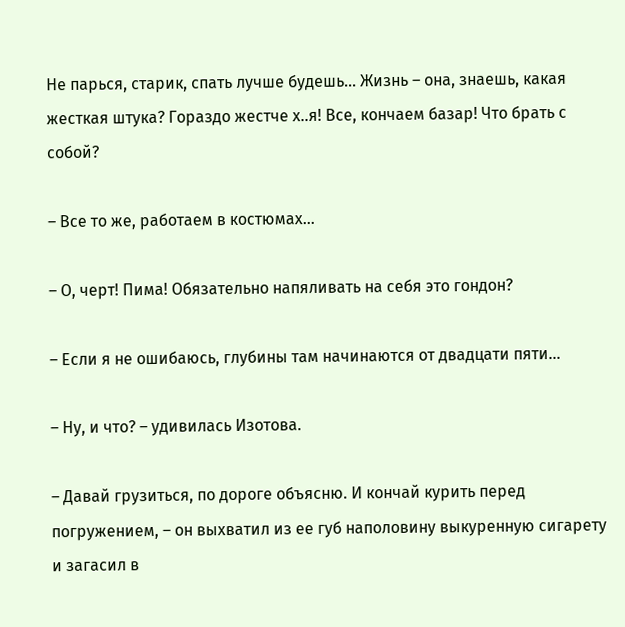Не парься, старик, спать лучше будешь… Жизнь – она, знаешь, какая жесткая штука? Гораздо жестче х..я! Все, кончаем базар! Что брать с собой?

– Все то же, работаем в костюмах…

– О, черт! Пима! Обязательно напяливать на себя это гондон?

– Если я не ошибаюсь, глубины там начинаются от двадцати пяти…

– Ну, и что? – удивилась Изотова.

– Давай грузиться, по дороге объясню. И кончай курить перед погружением, – он выхватил из ее губ наполовину выкуренную сигарету и загасил в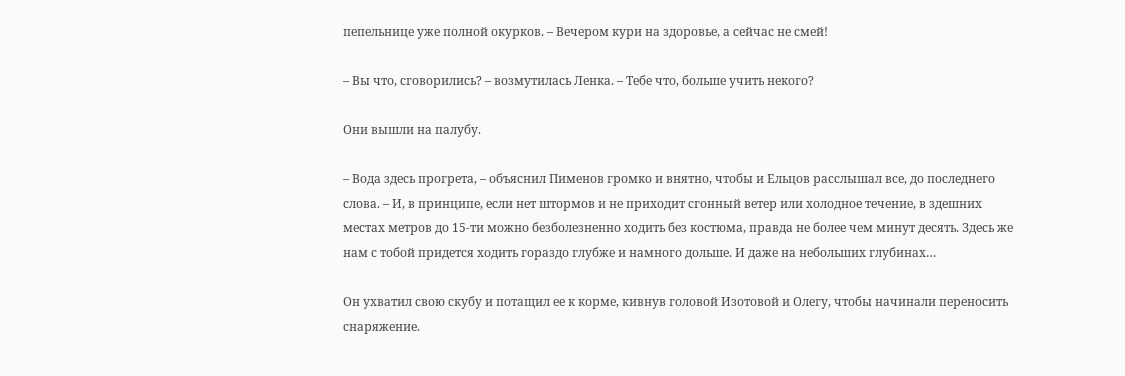пепельнице уже полной окурков. – Вечером кури на здоровье, а сейчас не смей!

– Вы что, сговорились? – возмутилась Ленка. – Тебе что, больше учить некого?

Они вышли на палубу.

– Вода здесь прогрета, – объяснил Пименов громко и внятно, чтобы и Ельцов расслышал все, до последнего слова. – И, в принципе, если нет штормов и не приходит сгонный ветер или холодное течение, в здешних местах метров до 15-ти можно безболезненно ходить без костюма, правда не более чем минут десять. Здесь же нам с тобой придется ходить гораздо глубже и намного дольше. И даже на небольших глубинах…

Он ухватил свою скубу и потащил ее к корме, кивнув головой Изотовой и Олегу, чтобы начинали переносить снаряжение.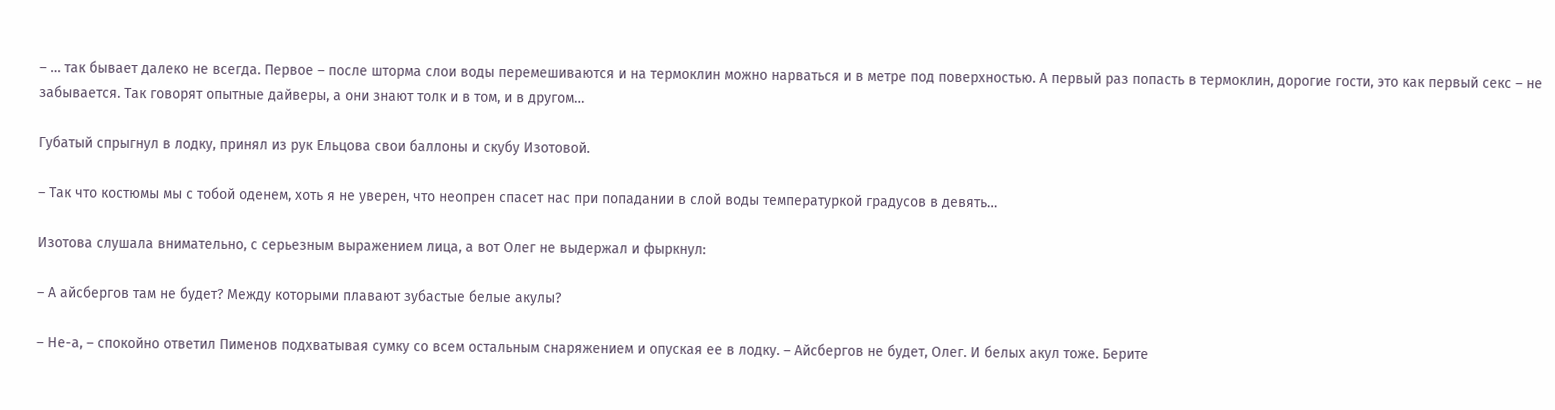– … так бывает далеко не всегда. Первое – после шторма слои воды перемешиваются и на термоклин можно нарваться и в метре под поверхностью. А первый раз попасть в термоклин, дорогие гости, это как первый секс – не забывается. Так говорят опытные дайверы, а они знают толк и в том, и в другом…

Губатый спрыгнул в лодку, принял из рук Ельцова свои баллоны и скубу Изотовой.

– Так что костюмы мы с тобой оденем, хоть я не уверен, что неопрен спасет нас при попадании в слой воды температуркой градусов в девять…

Изотова слушала внимательно, с серьезным выражением лица, а вот Олег не выдержал и фыркнул:

– А айсбергов там не будет? Между которыми плавают зубастые белые акулы?

– Не-а, – спокойно ответил Пименов подхватывая сумку со всем остальным снаряжением и опуская ее в лодку. – Айсбергов не будет, Олег. И белых акул тоже. Берите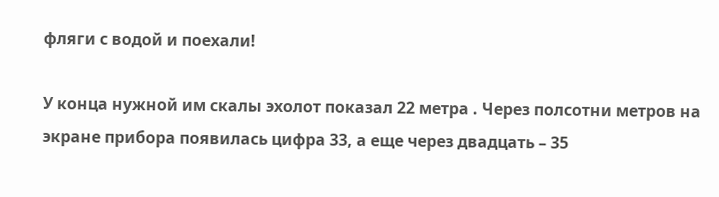фляги с водой и поехали!

У конца нужной им скалы эхолот показал 22 метра . Через полсотни метров на экране прибора появилась цифра 33, а еще через двадцать – 35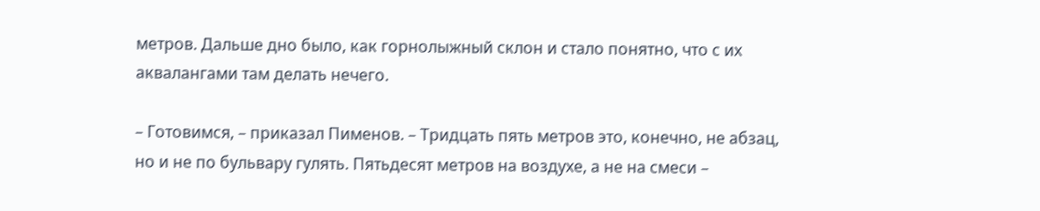метров. Дальше дно было, как горнолыжный склон и стало понятно, что с их аквалангами там делать нечего.

– Готовимся, – приказал Пименов. – Тридцать пять метров это, конечно, не абзац, но и не по бульвару гулять. Пятьдесят метров на воздухе, а не на смеси –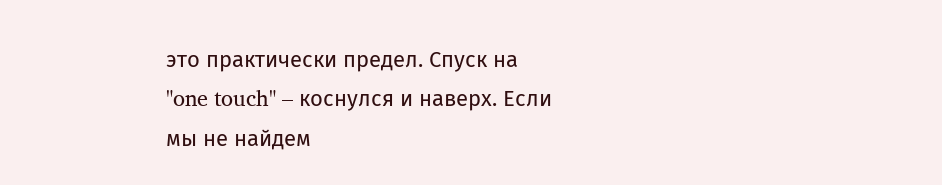это практически предел. Спуск на "one touch" – коснулся и наверх. Если мы не найдем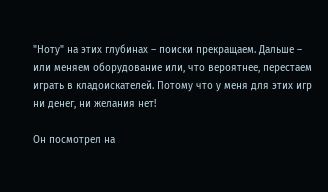"Ноту" на этих глубинах – поиски прекращаем. Дальше – или меняем оборудование или, что вероятнее, перестаем играть в кладоискателей. Потому что у меня для этих игр ни денег, ни желания нет!

Он посмотрел на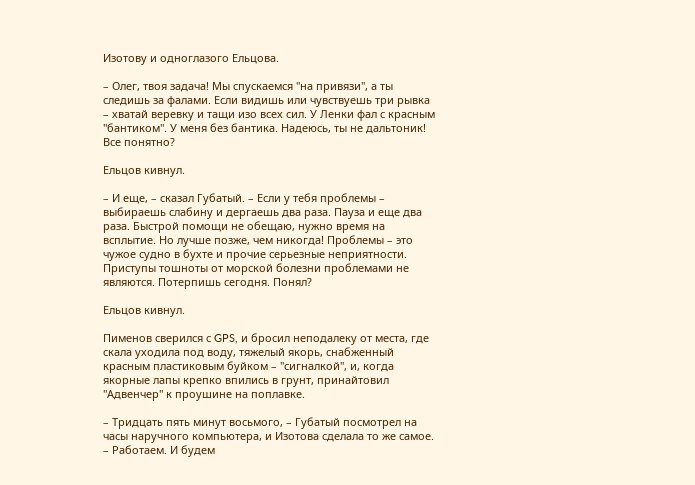Изотову и одноглазого Ельцова.

– Олег, твоя задача! Мы спускаемся "на привязи", а ты следишь за фалами. Если видишь или чувствуешь три рывка – хватай веревку и тащи изо всех сил. У Ленки фал с красным "бантиком". У меня без бантика. Надеюсь, ты не дальтоник! Все понятно?

Ельцов кивнул.

– И еще, – сказал Губатый. – Если у тебя проблемы – выбираешь слабину и дергаешь два раза. Пауза и еще два раза. Быстрой помощи не обещаю, нужно время на всплытие. Но лучше позже, чем никогда! Проблемы – это чужое судно в бухте и прочие серьезные неприятности. Приступы тошноты от морской болезни проблемами не являются. Потерпишь сегодня. Понял?

Ельцов кивнул.

Пименов сверился с GPS, и бросил неподалеку от места, где скала уходила под воду, тяжелый якорь, снабженный красным пластиковым буйком – "сигналкой", и, когда якорные лапы крепко впились в грунт, принайтовил "Адвенчер" к проушине на поплавке.

– Тридцать пять минут восьмого, – Губатый посмотрел на часы наручного компьютера, и Изотова сделала то же самое. – Работаем. И будем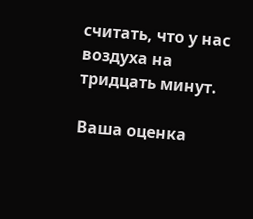считать, что у нас воздуха на тридцать минут.

Ваша оценка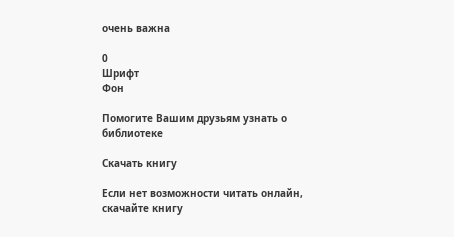очень важна

0
Шрифт
Фон

Помогите Вашим друзьям узнать о библиотеке

Скачать книгу

Если нет возможности читать онлайн, скачайте книгу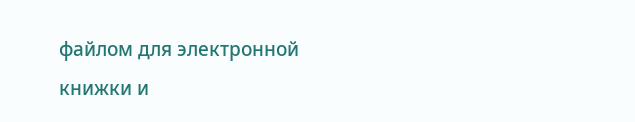файлом для электронной книжки и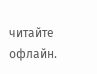читайте офлайн.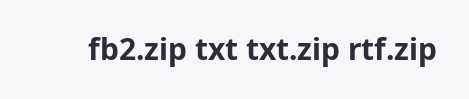fb2.zip txt txt.zip rtf.zip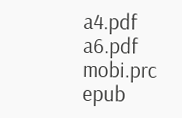a4.pdf a6.pdf mobi.prc epub